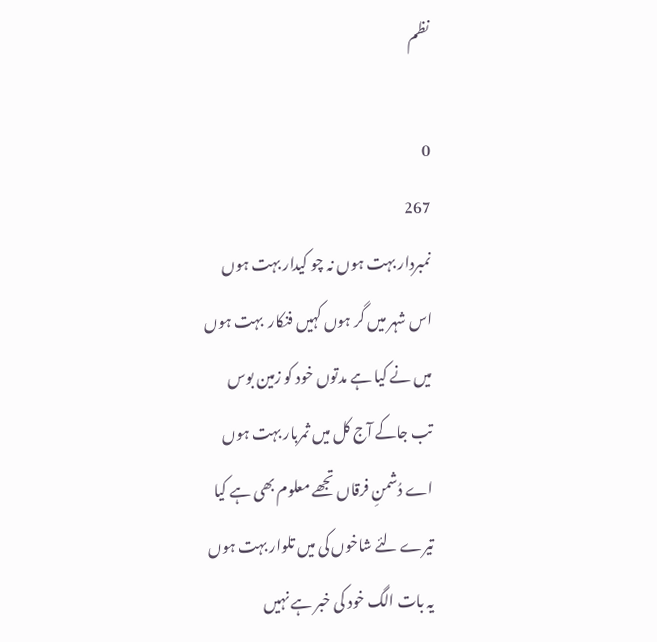نظم

0
267
نمبردار بہت ہوں نہ چو کیدار بہت ہوں
اس شہر میں گر ہوں کہیں فنکار  بہت ہوں
میں نے کیا ہے مدتوں خود کو زمین بوس
تب جاکے آج کل میں ثمربار بہت ہوں
اے دُشمنِ فرقاں تجھے معلوم بھی ہے کیا
تیرے لئے شاخوں کی میں تلوار بہت ہوں
یہ بات الگ خود کی خبر ہے نہیں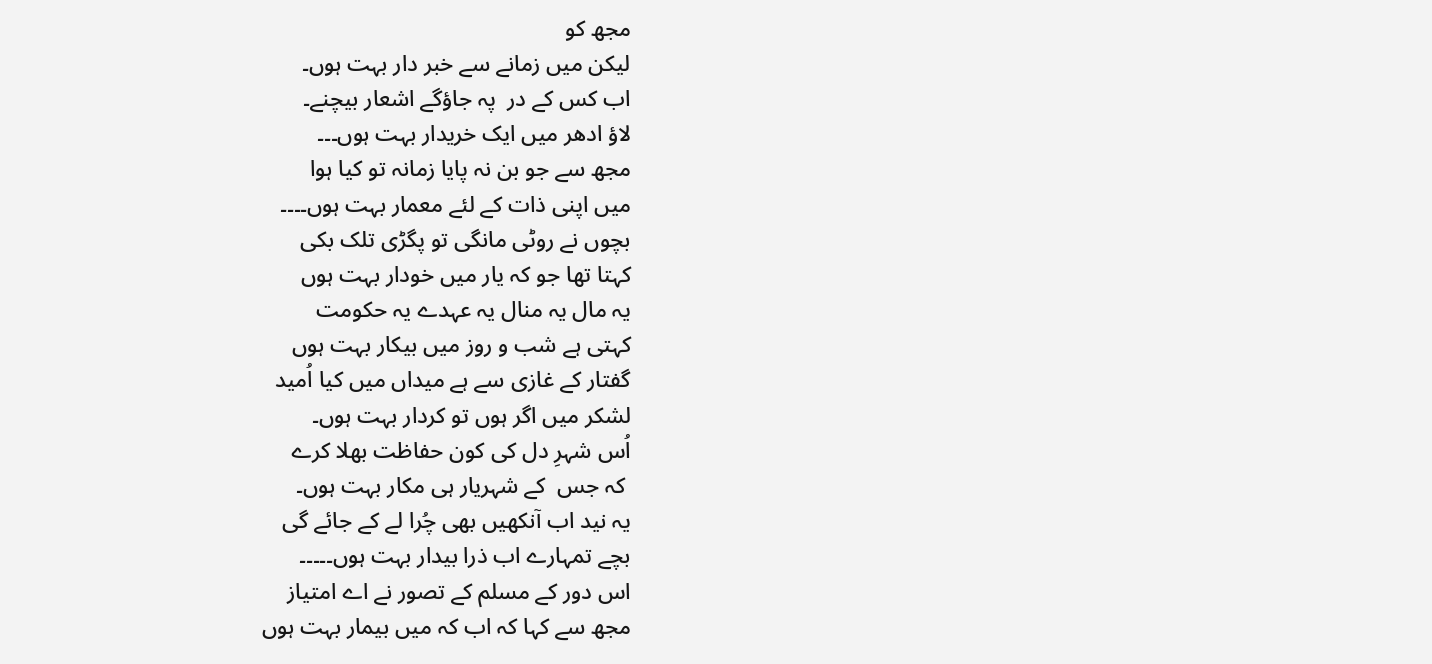مجھ کو
لیکن میں زمانے سے خبر دار بہت ہوں۔
اب کس کے در  پہ جاؤگے اشعار بیچنے۔
لاؤ ادھر میں ایک خریدار بہت ہوں۔۔۔
مجھ سے جو بن نہ پایا زمانہ تو کیا ہوا
میں اپنی ذات کے لئے معمار بہت ہوں۔۔۔۔
بچوں نے روٹی مانگی تو پگڑی تلک بکی
کہتا تھا جو کہ یار میں خودار بہت ہوں
یہ مال یہ منال یہ عہدے یہ حکومت
کہتی ہے شب و روز میں بیکار بہت ہوں
گفتار کے غازی سے ہے میداں میں کیا اُمید
لشکر میں اگر ہوں تو کردار بہت ہوں۔
اُس شہرِ دل کی کون حفاظت بھلا کرے
 کہ جس  کے شہریار ہی مکار بہت ہوں۔
یہ نید اب آنکھیں بھی چُرا لے کے جائے گی
بچے تمہارے اب ذرا بیدار بہت ہوں۔۔۔۔۔
اس دور کے مسلم کے تصور نے اے امتیاز
مجھ سے کہا کہ اب کہ میں بیمار بہت ہوں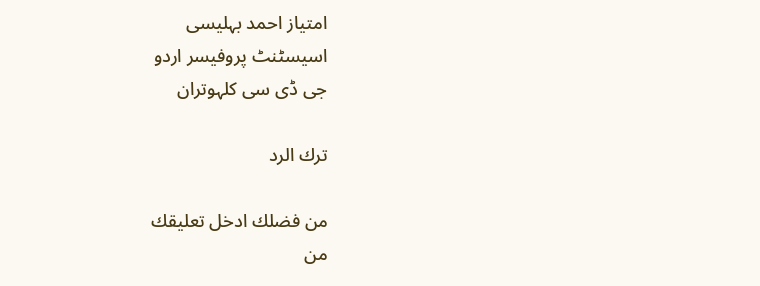امتیاز احمد بہلیسی
اسیسٹنٹ پروفیسر اردو
جی ڈی سی کلہوتران

ترك الرد

من فضلك ادخل تعليقك
من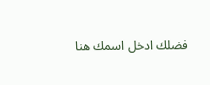فضلك ادخل اسمك هنا